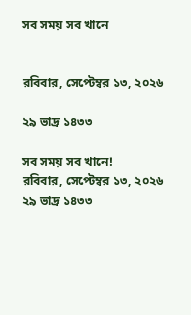সব সময় সব খানে


রবিবার, সেপ্টেম্বর ১৩, ২০২৬

২৯ ভাদ্র ১৪৩৩

সব সময় সব খানে!
রবিবার, সেপ্টেম্বর ১৩, ২০২৬
২৯ ভাদ্র ১৪৩৩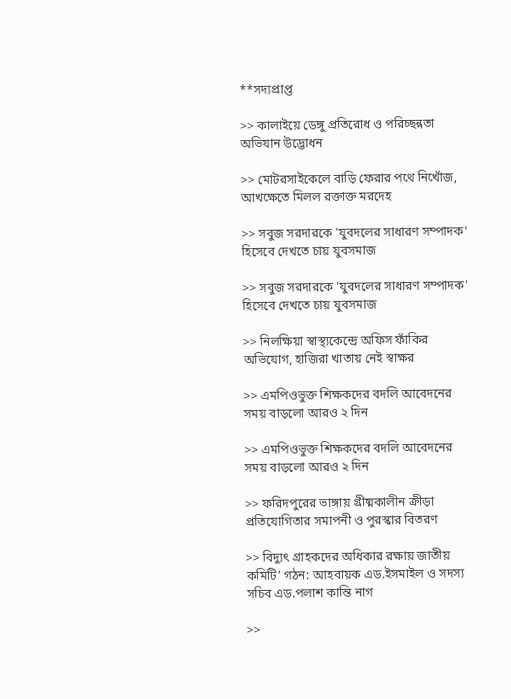**সদ্যপ্রাপ্ত

>> কালাইয়ে ডেঙ্গু প্রতিরোধ ও পরিচ্ছন্নতা অভিযান উদ্ভোধন

>> মোটরসাইকেলে বাড়ি ফেরার পথে নিখোঁজ, আখক্ষেতে মিলল রক্তাক্ত মরদেহ

>> সবুজ সরদারকে 'যুবদলের সাধারণ সম্পাদক' হিসেবে দেখতে চায় যুবসমাজ

>> সবুজ সরদারকে 'যুবদলের সাধারণ সম্পাদক' হিসেবে দেখতে চায় যুবসমাজ

>> নিলক্ষিয়া স্বাস্থ্যকেন্দ্রে অফিস ফাঁকির অভিযোগ, হাজিরা খাতায় নেই স্বাক্ষর

>> এমপিওভুক্ত শিক্ষকদের বদলি আবেদনের সময় বাড়লো আরও ২ দিন

>> এমপিওভুক্ত শিক্ষকদের বদলি আবেদনের সময় বাড়লো আরও ২ দিন

>> ফরিদপুরের ভাঙ্গায় গ্রীষ্মকালীন ক্রীড়া প্রতিযোগিতার সমাপনী ও পুরস্কার বিতরণ

>> বিদ্যুৎ গ্রাহকদের অধিকার রক্ষায় জাতীয় কমিটি’ গঠন: আহবায়ক এড.ইসমাইল ও সদস্য সচিব এড.পলাশ কান্তি নাগ

>>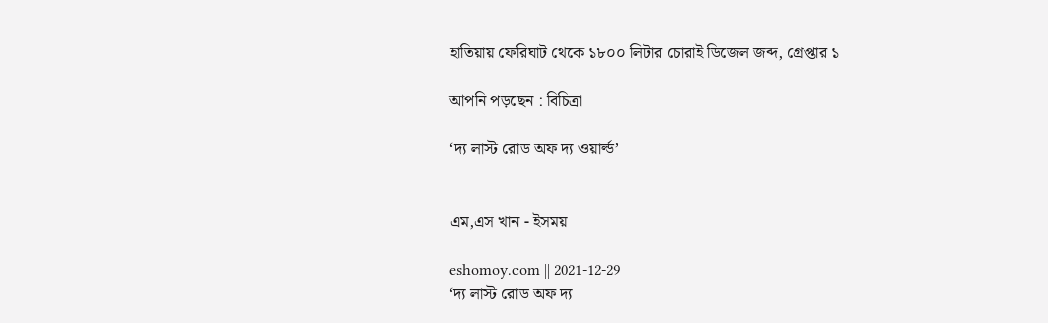হাতিয়ায় ফেরিঘাট থেকে ১৮০০ লিটার চোরাই ডিজেল জব্দ, গ্রেপ্তার ১

আপনি পড়ছেন : বিচিত্রা

‘দ্য লাস্ট রোড অফ দ্য ওয়ার্ল্ড’


এম,এস খান - ইসময়

eshomoy.com || 2021-12-29
‘দ্য লাস্ট রোড অফ দ্য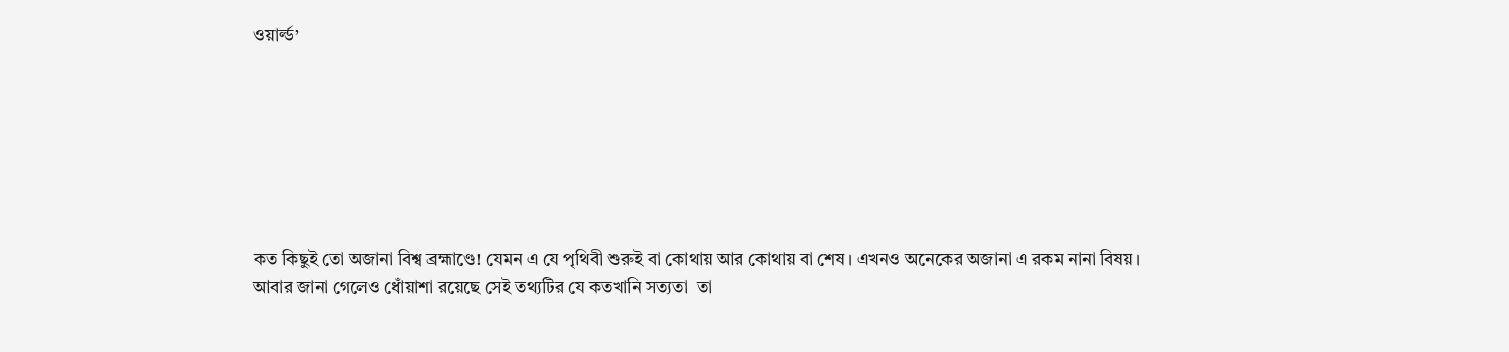ওয়ার্ল্ড’







কত কিছুই তো অজানা বিশ্ব ব্রহ্মাণ্ডে! যেমন এ যে পৃথিবী শুরুই বা কোথায় আর কোথায় বা শেষ। এখনও অনেকের অজানা এ রকম নানা বিষয়। আবার জানা গেলেও ধোঁয়াশা রয়েছে সেই তথ্যটির যে কতখানি সত্যতা  তা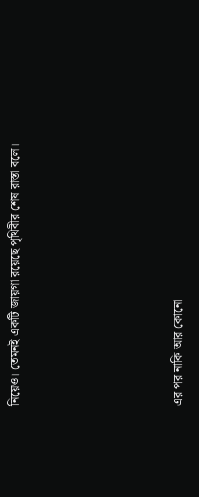নিয়েও। তেমনই একটি জায়গা রয়েছে পৃথিবীর শেষ রাস্তা বলে।







এর পর নাকি আর কোনো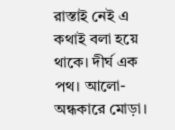রাস্তাই নেই এ কথাই বলা হয়ে থাকে। দীর্ঘ এক পথ। আলো-অন্ধকারে মোড়া।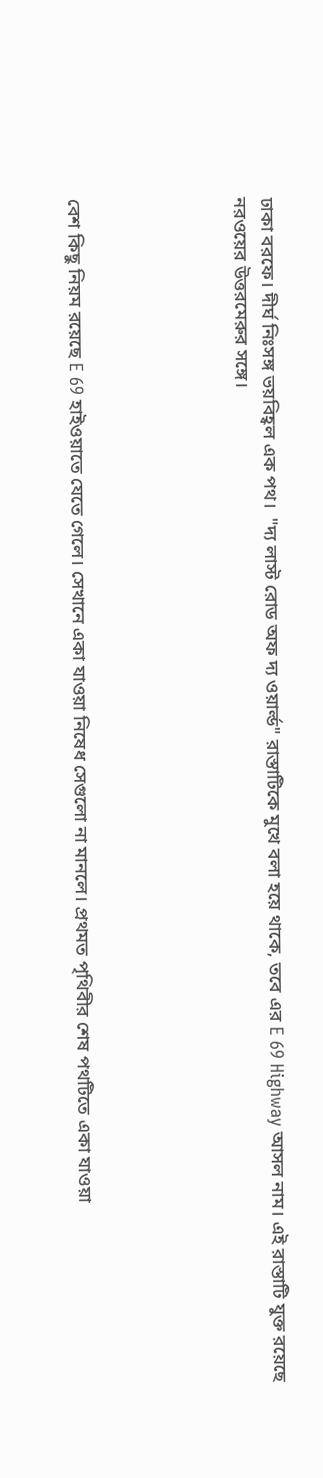ঢাকা বরফে। দীর্ঘ নিঃসঙ্গ ভয়বিহ্বল এক পথ।  "দ্য লাস্ট রোড অফ দ্য ওয়ার্ল্ড" রাস্তাটিকে মুখে বলা হয়ে থাকে, তবে এর E 69 Highway আসল নাম। এই রাস্তাটি যুক্ত রয়েছে নরওয়ের উত্তরমেরুর সঙ্গে।





বেশ কিছু নিয়ম রয়েছে E 69 হাইওয়াতে যেতে গেলে। সেখানে একা যাওয়া নিষেধ সেগুলো না মানলে। প্রথমত পৃথিবীর শেষ পথটিতে একা যাওয়া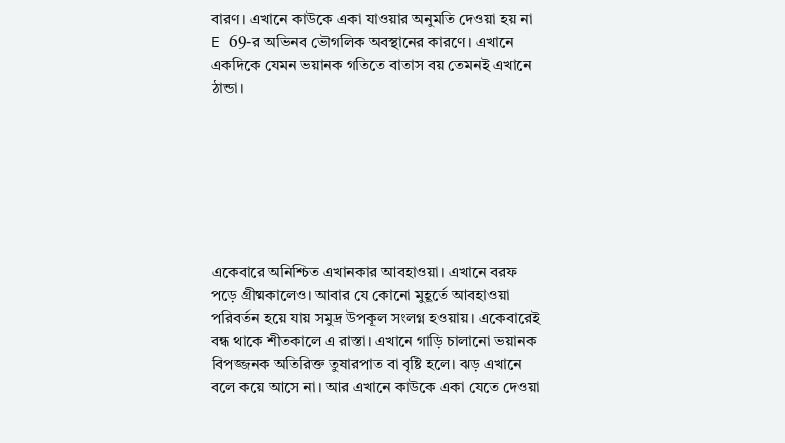বারণ। এখানে কাউকে একা যাওয়ার অনুমতি দেওয়া হয় না E 69-র অভিনব ভৌগলিক অবস্থানের কারণে। এখানে একদিকে যেমন ভয়ানক গতিতে বাতাস বয় তেমনই এখানে ঠান্ডা।







একেবারে অনিশ্চিত এখানকার আবহাওয়া। এখানে বরফ পড়ে গ্রীষ্মকালেও। আবার যে কোনো মুহূর্তে আবহাওয়া পরিবর্তন হয়ে যায় সমুদ্র উপকূল সংলগ্ন হওয়ায়। একেবারেই বন্ধ থাকে শীতকালে এ রাস্তা। এখানে গাড়ি চালানো ভয়ানক বিপজ্জনক অতিরিক্ত তুষারপাত বা বৃষ্টি হলে। ঝড় এখানে বলে কয়ে আসে না। আর এখানে কাউকে একা যেতে দেওয়া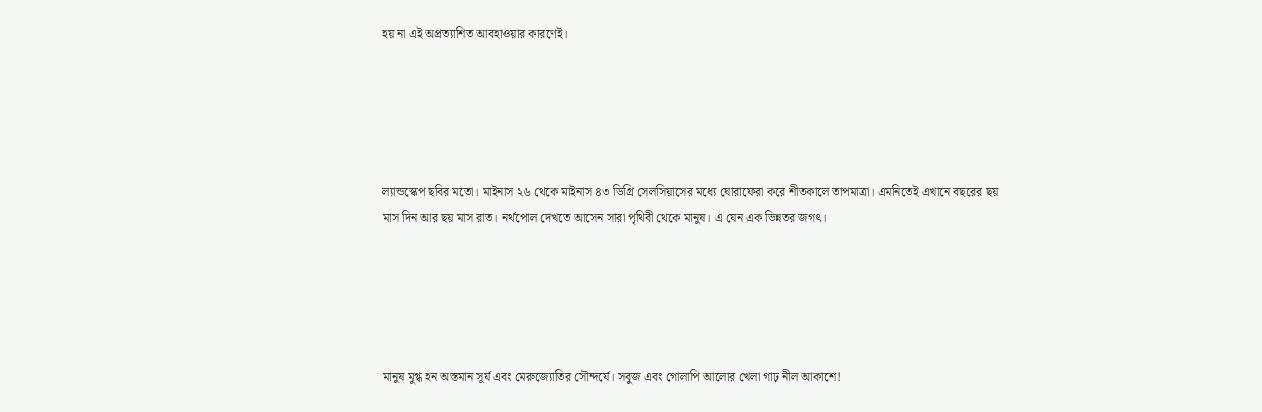হয় না এই অপ্রত্যাশিত আবহাওয়ার কারণেই।





ল্যান্ডস্কেপ ছবির মতো। মাইনাস ২৬ থেকে মাইনাস ৪৩ ডিগ্রি সেলসিয়াসের মধ্যে ঘোরাফেরা করে শীতকালে তাপমাত্রা। এমনিতেই এখানে বছরের ছয় মাস দিন আর ছয় মাস রাত। নর্থপোল দেখতে আসেন সারা পৃথিবী থেকে মানুষ। এ যেন এক ভিন্নতর জগৎ।





মানুষ মুগ্ধ হন অস্তমান সূর্য এবং মেরুজ্যোতির সৌন্দর্যে। সবুজ এবং গোলাপি আলোর খেলা গাঢ় নীল আকাশে!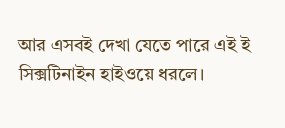আর এসবই দেখা যেতে পারে এই ই সিক্সটিনাইন হাইওয়ে ধরলে।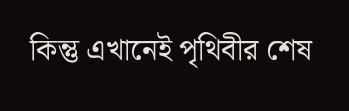কিন্তু এখানেই পৃথিবীর শেষ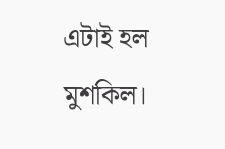এটাই হল মুশকিল।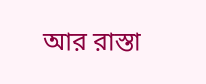আর রাস্তা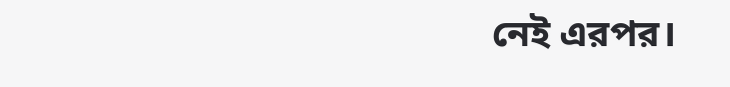নেই এরপর।